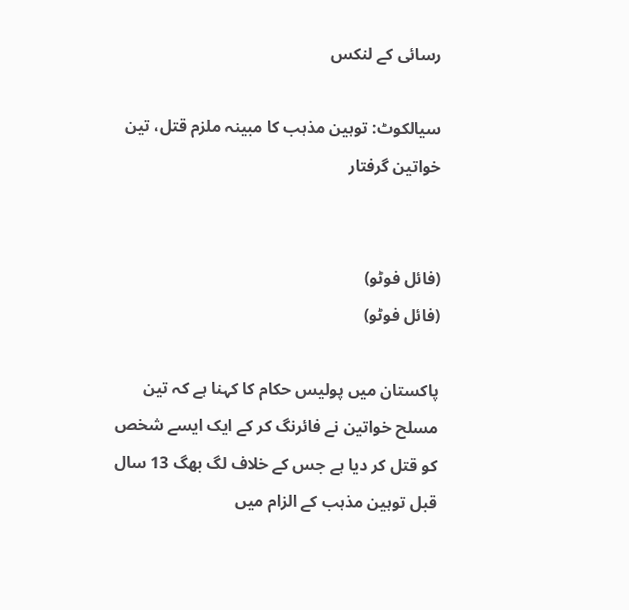رسائی کے لنکس

سیالکوٹ: توہین مذہب کا مبینہ ملزم قتل، تین خواتین گرفتار


(فائل فوٹو)
(فائل فوٹو)

پاکستان میں پولیس حکام کا کہنا ہے کہ تین مسلح خواتین نے فائرنگ کر کے ایک ایسے شخص کو قتل کر دیا ہے جس کے خلاف لگ بھگ 13 سال قبل توہین مذہب کے الزام میں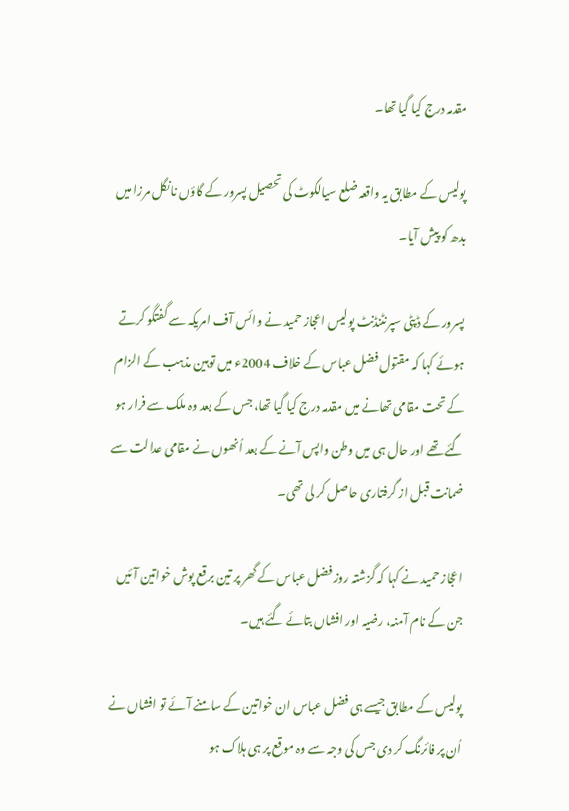مقدمہ درج کیا گیا تھا۔

پولیس کے مطابق یہ واقعہ ضلع سیالکوٹ کی تحصیل پسرور کے گاؤں نانگل مرزا میں بدھ کو پیش آیا۔

پسرور کے ڈپٹی سپرنٹنڈنٹ پولیس اعجاز حمید نے وائس آف امریکہ سے گفتگو کرتے ہوئے کہا کہ مقتول فضل عباس کے خلاف 2004ء میں توہین مذہب کے الزام کے تحت مقامی تھانے میں مقدمہ درج کیا گیا تھا، جس کے بعد وہ ملک سے فرار ہو گئے تھے اور حال ہی میں وطن واپس آنے کے بعد اُنھوں نے مقامی عدالت سے ضمانت قبل از گرفتاری حاصل کر لی تھی۔

اعجاز حمید نے کہا کہ گزشتہ روز فضل عباس کے گھر پر تین برقع پوش خواتین آئیں جن کے نام آمنہ، رضیہ اور افشاں بتائے گئے ہیں۔

پولیس کے مطابق جیسے ہی فضل عباس ان خواتین کے سامنے آئے تو افشاں نے اُن پر فائرنگ کر دی جس کی وجہ سے وہ موقع پر ہی ہلاک ہو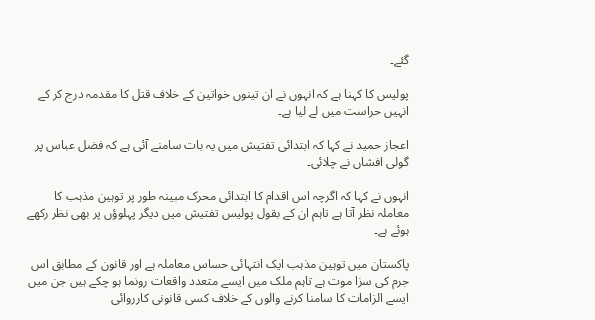گئے۔

پولیس کا کہنا ہے کہ انہوں نے ان تینوں خواتین کے خلاف قتل کا مقدمہ درج کر کے انہیں حراست میں لے لیا ہے۔

اعجاز حمید نے کہا کہ ابتدائی تفتیش میں یہ بات سامنے آئی ہے کہ فضل عباس پر گولی افشاں نے چلائی۔

انہوں نے کہا کہ اگرچہ اس اقدام کا ابتدائی محرک مبینہ طور پر توہین مذہب کا معاملہ نظر آتا ہے تاہم ان کے بقول پولیس تفتیش میں دیگر پہلوؤں پر بھی نظر رکھے ہوئے ہے۔

پاکستان میں توہین مذہب ایک انتہائی حساس معاملہ ہے اور قانون کے مطابق اس جرم کی سزا موت ہے تاہم ملک میں ایسے متعدد واقعات رونما ہو چکے ہیں جن میں ایسے الزامات کا سامنا کرنے والوں کے خلاف کسی قانونی کارروائی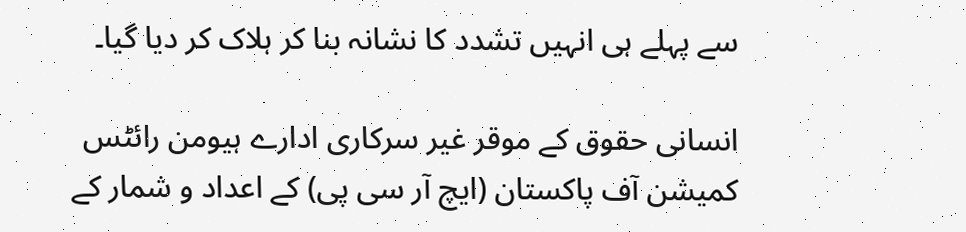سے پہلے ہی انہیں تشدد کا نشانہ بنا کر ہلاک کر دیا گیا۔

انسانی حقوق کے موقر غیر سرکاری ادارے ہیومن رائٹس کمیشن آف پاکستان (ایچ آر سی پی) کے اعداد و شمار کے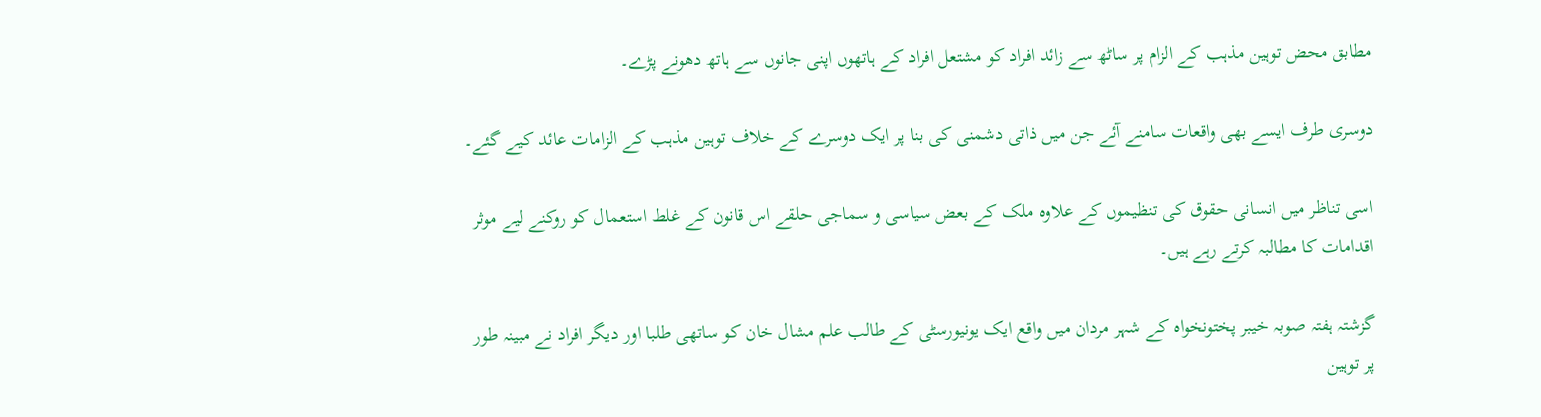مطابق محض توہین مذہب کے الزام پر ساٹھ سے زائد افراد کو مشتعل افراد کے ہاتھوں اپنی جانوں سے ہاتھ دھونے پڑے۔

دوسری طرف ایسے بھی واقعات سامنے آئے جن میں ذاتی دشمنی کی بنا پر ایک دوسرے کے خلاف توہین مذہب کے الزامات عائد کیے گئے۔

اسی تناظر میں انسانی حقوق کی تنظیموں کے علاوہ ملک کے بعض سیاسی و سماجی حلقے اس قانون کے غلط استعمال کو روکنے لیے موثر اقدامات کا مطالبہ کرتے رہے ہیں۔

گزشتہ ہفتہ صوبہ خیبر پختونخواہ کے شہر مردان میں واقع ایک یونیورسٹی کے طالب علم مشال خان کو ساتھی طلبا اور دیگر افراد نے مبینہ طور پر توہین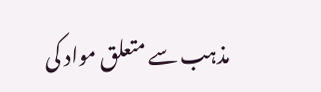مذہب سے متعلق مواد کی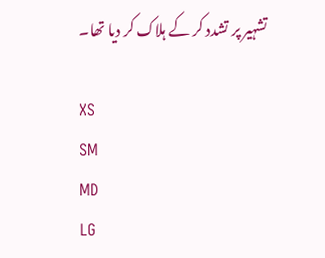تشہیر پر تشدد کر کے ہلاک کر دیا تھا۔

XS
SM
MD
LG